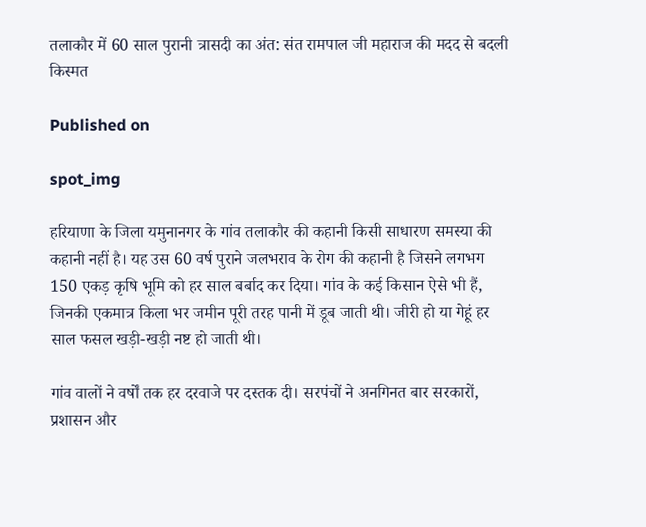तलाकौर में 60 साल पुरानी त्रासदी का अंत: संत रामपाल जी महाराज की मदद से बदली किस्मत

Published on

spot_img

हरियाणा के जिला यमुनानगर के गांव तलाकौर की कहानी किसी साधारण समस्या की कहानी नहीं है। यह उस 60 वर्ष पुराने जलभराव के रोग की कहानी है जिसने लगभग 150 एकड़ कृषि भूमि को हर साल बर्बाद कर दिया। गांव के कई किसान ऐसे भी हैं, जिनकी एकमात्र किला भर जमीन पूरी तरह पानी में डूब जाती थी। जीरी हो या गेहूं हर साल फसल खड़ी-खड़ी नष्ट हो जाती थी।

गांव वालों ने वर्षों तक हर दरवाजे पर दस्तक दी। सरपंचों ने अनगिनत बार सरकारों, प्रशासन और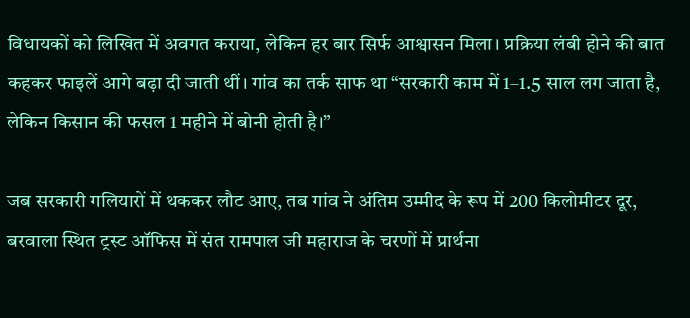विधायकों को लिखित में अवगत कराया, लेकिन हर बार सिर्फ आश्वासन मिला। प्रक्रिया लंबी होने की बात कहकर फाइलें आगे बढ़ा दी जाती थीं। गांव का तर्क साफ था “सरकारी काम में 1–1.5 साल लग जाता है, लेकिन किसान की फसल 1 महीने में बोनी होती है।”

जब सरकारी गलियारों में थककर लौट आए, तब गांव ने अंतिम उम्मीद के रूप में 200 किलोमीटर दूर, बरवाला स्थित ट्रस्ट ऑफिस में संत रामपाल जी महाराज के चरणों में प्रार्थना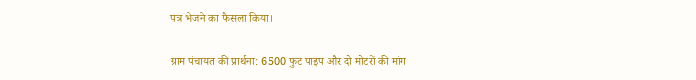पत्र भेजने का फैसला किया।

ग्राम पंचायत की प्रार्थना: 6500 फुट पाइप और दो मोटरों की मांग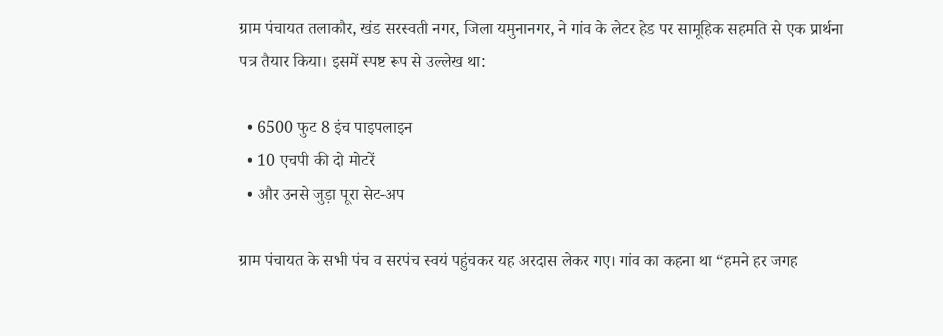ग्राम पंचायत तलाकौर, खंड सरस्वती नगर, जिला यमुनानगर, ने गांव के लेटर हेड पर सामूहिक सहमति से एक प्रार्थना पत्र तैयार किया। इसमें स्पष्ट रूप से उल्लेख था:

  • 6500 फुट 8 इंच पाइपलाइन
  • 10 एचपी की दो मोटरें
  • और उनसे जुड़ा पूरा सेट-अप

ग्राम पंचायत के सभी पंच व सरपंच स्वयं पहुंचकर यह अरदास लेकर गए। गांव का कहना था “हमने हर जगह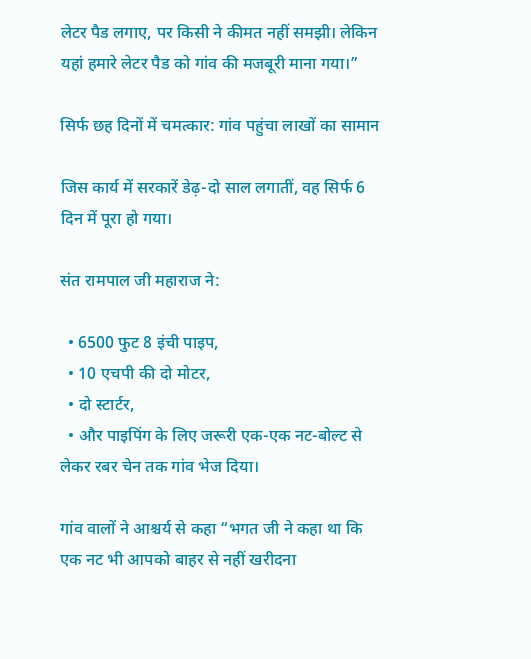लेटर पैड लगाए, पर किसी ने कीमत नहीं समझी। लेकिन यहां हमारे लेटर पैड को गांव की मजबूरी माना गया।”

सिर्फ छह दिनों में चमत्कार: गांव पहुंचा लाखों का सामान

जिस कार्य में सरकारें डेढ़-दो साल लगातीं, वह सिर्फ 6 दिन में पूरा हो गया।

संत रामपाल जी महाराज ने:

  • 6500 फुट 8 इंची पाइप,
  • 10 एचपी की दो मोटर,
  • दो स्टार्टर,
  • और पाइपिंग के लिए जरूरी एक-एक नट-बोल्ट से लेकर रबर चेन तक गांव भेज दिया।

गांव वालों ने आश्चर्य से कहा “भगत जी ने कहा था कि एक नट भी आपको बाहर से नहीं खरीदना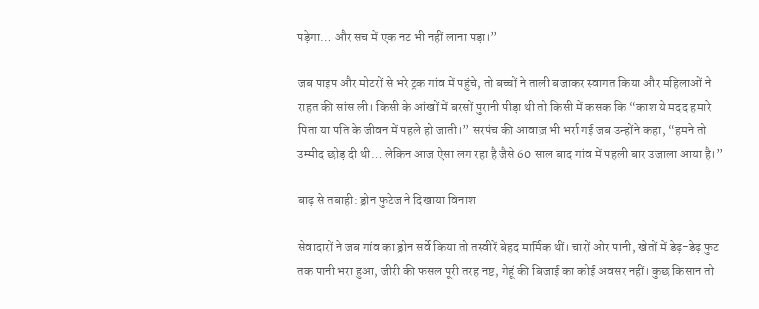पड़ेगा… और सच में एक नट भी नहीं लाना पड़ा।”

जब पाइप और मोटरों से भरे ट्रक गांव में पहुंचे, तो बच्चों ने ताली बजाकर स्वागत किया और महिलाओं ने राहत की सांस ली। किसी के आंखों में बरसों पुरानी पीड़ा थी तो किसी में कसक कि “काश ये मदद हमारे पिता या पति के जीवन में पहले हो जाती।” सरपंच की आवाज़ भी भर्रा गई जब उन्होंने कहा, “हमने तो उम्मीद छोड़ दी थी… लेकिन आज ऐसा लग रहा है जैसे 60 साल बाद गांव में पहली बार उजाला आया है।”

बाढ़ से तबाही: ड्रोन फुटेज ने दिखाया विनाश

सेवादारों ने जब गांव का ड्रोन सर्वे किया तो तस्वीरें बेहद मार्मिक थीं। चारों ओर पानी, खेतों में डेढ़-डेढ़ फुट तक पानी भरा हुआ, जीरी की फसल पूरी तरह नष्ट, गेहूं की बिजाई का कोई अवसर नहीं। कुछ किसान तो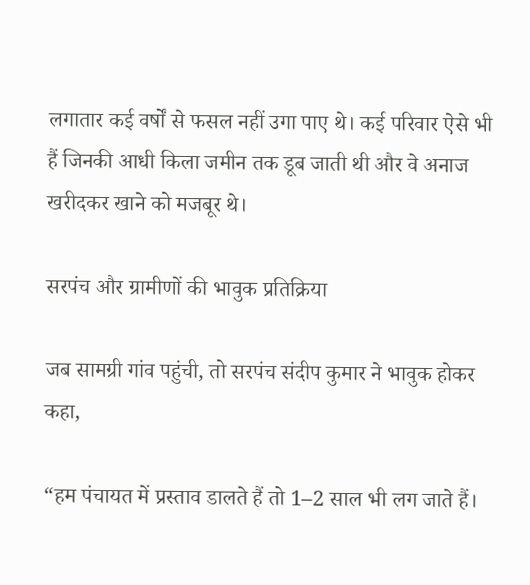लगातार कई वर्षों से फसल नहीं उगा पाए थे। कई परिवार ऐसे भी हैं जिनकी आधी किला जमीन तक डूब जाती थी और वे अनाज खरीदकर खाने को मजबूर थे।

सरपंच और ग्रामीणों की भावुक प्रतिक्रिया

जब सामग्री गांव पहुंची, तो सरपंच संदीप कुमार ने भावुक होकर कहा,

“हम पंचायत में प्रस्ताव डालते हैं तो 1–2 साल भी लग जाते हैं।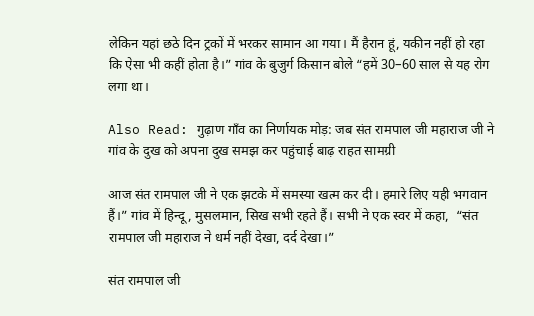लेकिन यहां छठे दिन ट्रकों में भरकर सामान आ गया। मैं हैरान हूं, यकीन नहीं हो रहा कि ऐसा भी कहीं होता है।” गांव के बुजुर्ग किसान बोले “हमें 30–60 साल से यह रोग लगा था।

Also Read: गुढ़ाण गाँव का निर्णायक मोड़: जब संत रामपाल जी महाराज जी ने गांव के दुख को अपना दुख समझ कर पहुंचाई बाढ़ राहत सामग्री

आज संत रामपाल जी ने एक झटके में समस्या खत्म कर दी। हमारे लिए यही भगवान हैं।” गांव में हिन्दू, मुसलमान, सिख सभी रहते हैं। सभी ने एक स्वर में कहा,  “संत रामपाल जी महाराज ने धर्म नहीं देखा, दर्द देखा।”

संत रामपाल जी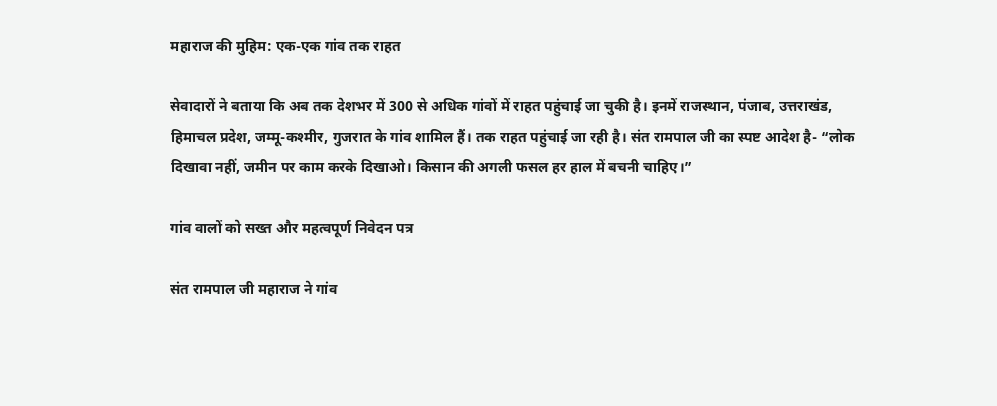महाराज की मुहिम: एक-एक गांव तक राहत

सेवादारों ने बताया कि अब तक देशभर में 300 से अधिक गांवों में राहत पहुंचाई जा चुकी है। इनमें राजस्थान, पंजाब, उत्तराखंड, हिमाचल प्रदेश, जम्मू-कश्मीर, गुजरात के गांव शामिल हैं। तक राहत पहुंचाई जा रही है। संत रामपाल जी का स्पष्ट आदेश है- “लोक दिखावा नहीं, जमीन पर काम करके दिखाओ। किसान की अगली फसल हर हाल में बचनी चाहिए।”

गांव वालों को सख्त और महत्वपूर्ण निवेदन पत्र

संत रामपाल जी महाराज ने गांव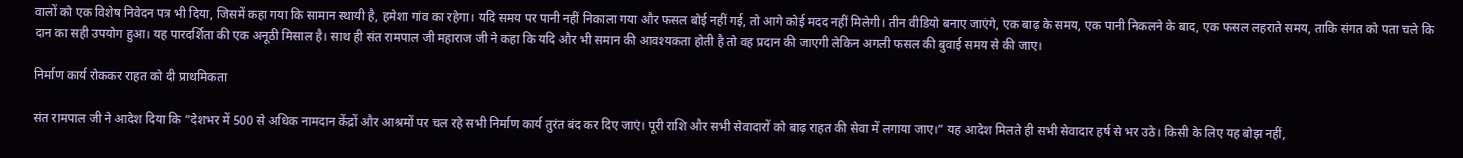वालों को एक विशेष निवेदन पत्र भी दिया, जिसमें कहा गया कि सामान स्थायी है, हमेशा गांव का रहेगा। यदि समय पर पानी नहीं निकाला गया और फसल बोई नहीं गई, तो आगे कोई मदद नहीं मिलेगी। तीन वीडियो बनाए जाएंगे, एक बाढ़ के समय, एक पानी निकलने के बाद, एक फसल लहराते समय, ताकि संगत को पता चले कि दान का सही उपयोग हुआ। यह पारदर्शिता की एक अनूठी मिसाल है। साथ ही संत रामपाल जी महाराज जी ने कहा कि यदि और भी समान की आवश्यकता होती है तो वह प्रदान की जाएगी लेकिन अगली फसल की बुवाई समय से की जाए।

निर्माण कार्य रोककर राहत को दी प्राथमिकता

संत रामपाल जी ने आदेश दिया कि “देशभर में 500 से अधिक नामदान केंद्रों और आश्रमों पर चल रहे सभी निर्माण कार्य तुरंत बंद कर दिए जाएं। पूरी राशि और सभी सेवादारों को बाढ़ राहत की सेवा में लगाया जाए।” यह आदेश मिलते ही सभी सेवादार हर्ष से भर उठे। किसी के लिए यह बोझ नहीं,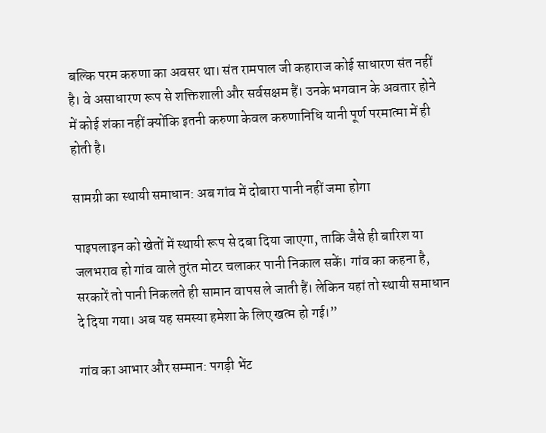बल्कि परम करुणा का अवसर था। संत रामपाल जी कहाराज कोई साधारण संत नहीं है। वे असाधारण रूप से शक्तिशाली और सर्वसक्षम हैं। उनके भगवान के अवतार होने में कोई शंका नहीं क्योंकि इतनी करुणा केवल करुणानिधि यानी पूर्ण परमात्मा में ही होती है।

सामग्री का स्थायी समाधान: अब गांव में दोबारा पानी नहीं जमा होगा

पाइपलाइन को खेतों में स्थायी रूप से दबा दिया जाएगा, ताकि जैसे ही बारिश या जलभराव हो गांव वाले तुरंत मोटर चलाकर पानी निकाल सकें। गांव का कहना है, सरकारें तो पानी निकलते ही सामान वापस ले जाती हैं। लेकिन यहां तो स्थायी समाधान दे दिया गया। अब यह समस्या हमेशा के लिए खत्म हो गई।”

गांव का आभार और सम्मान: पगड़ी भेंट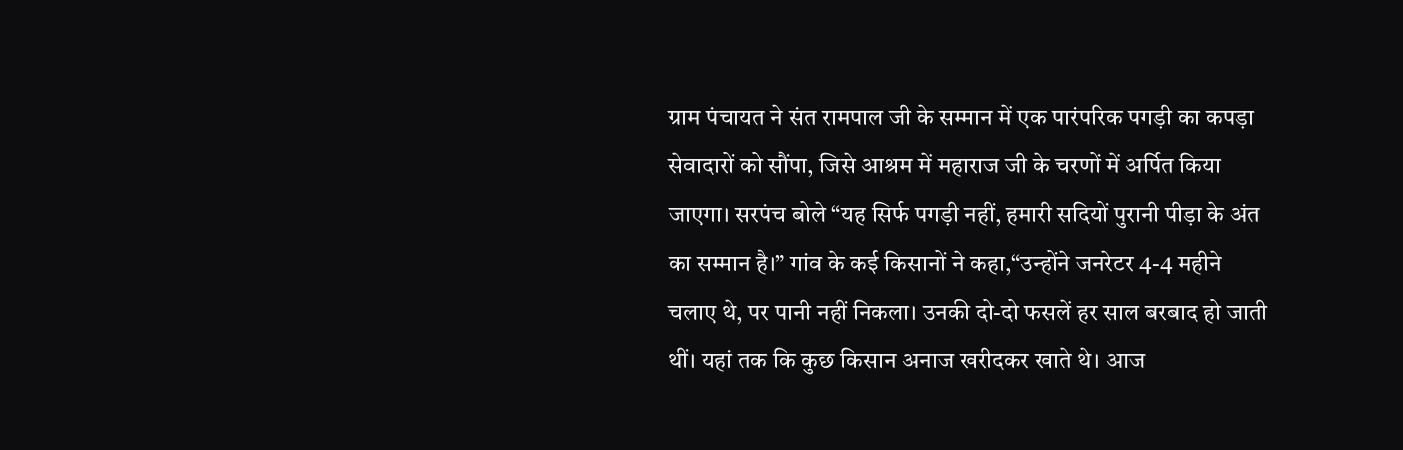ग्राम पंचायत ने संत रामपाल जी के सम्मान में एक पारंपरिक पगड़ी का कपड़ा सेवादारों को सौंपा, जिसे आश्रम में महाराज जी के चरणों में अर्पित किया जाएगा। सरपंच बोले “यह सिर्फ पगड़ी नहीं, हमारी सदियों पुरानी पीड़ा के अंत का सम्मान है।” गांव के कई किसानों ने कहा,“उन्होंने जनरेटर 4-4 महीने चलाए थे, पर पानी नहीं निकला। उनकी दो-दो फसलें हर साल बरबाद हो जाती थीं। यहां तक कि कुछ किसान अनाज खरीदकर खाते थे। आज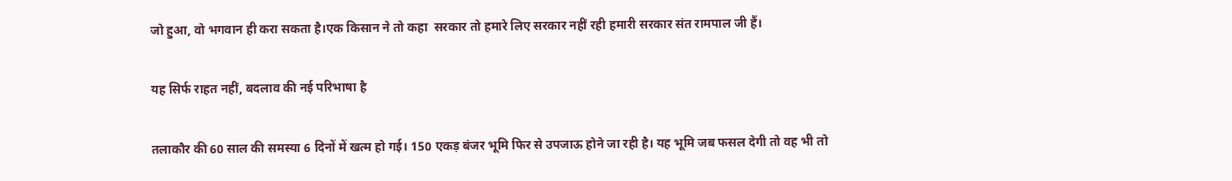जो हुआ, वो भगवान ही करा सकता है।एक किसान ने तो कहा  सरकार तो हमारे लिए सरकार नहीं रही हमारी सरकार संत रामपाल जी हैं।

यह सिर्फ राहत नहीं, बदलाव की नई परिभाषा है

तलाकौर की 60 साल की समस्या 6 दिनों में खत्म हो गई। 150 एकड़ बंजर भूमि फिर से उपजाऊ होने जा रही है। यह भूमि जब फसल देगी तो वह भी तो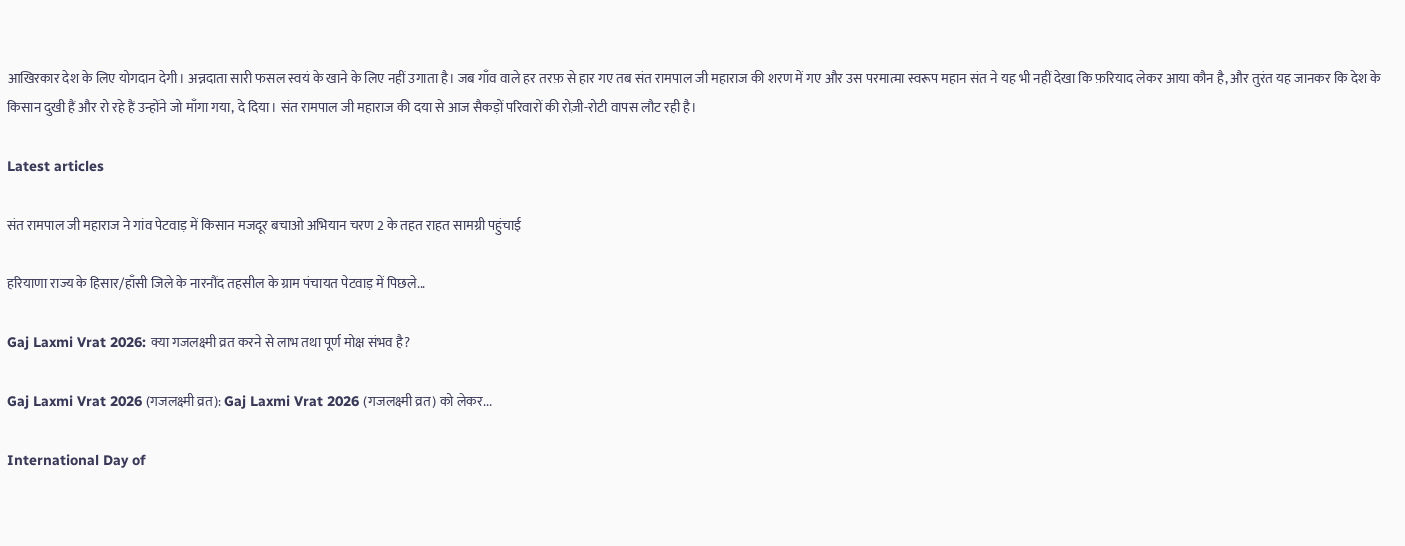आखिरकार देश के लिए योगदान देगी। अन्नदाता सारी फसल स्वयं के खाने के लिए नहीं उगाता है। जब गाँव वाले हर तरफ़ से हार गए तब संत रामपाल जी महाराज की शरण में गए और उस परमात्मा स्वरूप महान संत ने यह भी नहीं देखा कि फ़रियाद लेकर आया कौन है, और तुरंत यह जानकर कि देश के किसान दुखी हैं और रो रहे हैं उन्होंने जो माँगा गया, दे दिया। संत रामपाल जी महाराज की दया से आज सैकड़ों परिवारों की रोज़ी-रोटी वापस लौट रही है।

Latest articles

संत रामपाल जी महाराज ने गांव पेटवाड़ में किसान मजदूर बचाओ अभियान चरण 2 के तहत राहत सामग्री पहुंचाई

हरियाणा राज्य के हिसार/हाँसी जिले के नारनौंद तहसील के ग्राम पंचायत पेटवाड़ में पिछले...

Gaj Laxmi Vrat 2026: क्या गजलक्ष्मी व्रत करने से लाभ तथा पूर्ण मोक्ष संभव है?

Gaj Laxmi Vrat 2026 (गजलक्ष्मी व्रत): Gaj Laxmi Vrat 2026 (गजलक्ष्मी व्रत) को लेकर...

International Day of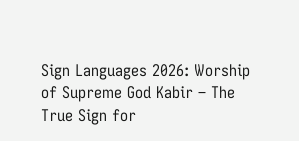Sign Languages 2026: Worship of Supreme God Kabir – The True Sign for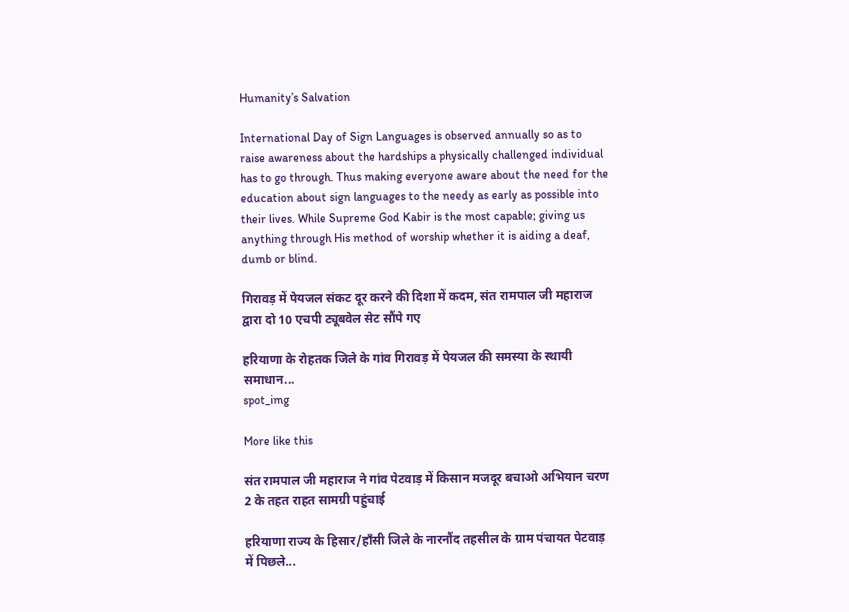Humanity’s Salvation

International Day of Sign Languages is observed annually so as to raise awareness about the hardships a physically challenged individual has to go through. Thus making everyone aware about the need for the education about sign languages to the needy as early as possible into their lives. While Supreme God Kabir is the most capable; giving us anything through His method of worship whether it is aiding a deaf, dumb or blind.

गिरावड़ में पेयजल संकट दूर करने की दिशा में कदम, संत रामपाल जी महाराज द्वारा दो 10 एचपी ट्यूबवेल सेट सौंपे गए

हरियाणा के रोहतक जिले के गांव गिरावड़ में पेयजल की समस्या के स्थायी समाधान...
spot_img

More like this

संत रामपाल जी महाराज ने गांव पेटवाड़ में किसान मजदूर बचाओ अभियान चरण 2 के तहत राहत सामग्री पहुंचाई

हरियाणा राज्य के हिसार/हाँसी जिले के नारनौंद तहसील के ग्राम पंचायत पेटवाड़ में पिछले...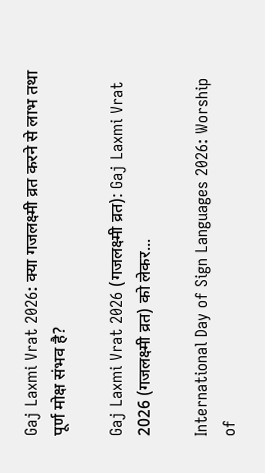Gaj Laxmi Vrat 2026: क्या गजलक्ष्मी व्रत करने से लाभ तथा पूर्ण मोक्ष संभव है?

Gaj Laxmi Vrat 2026 (गजलक्ष्मी व्रत): Gaj Laxmi Vrat 2026 (गजलक्ष्मी व्रत) को लेकर...

International Day of Sign Languages 2026: Worship of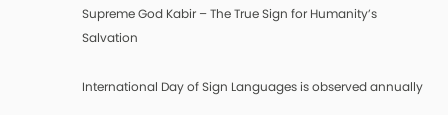Supreme God Kabir – The True Sign for Humanity’s Salvation

International Day of Sign Languages is observed annually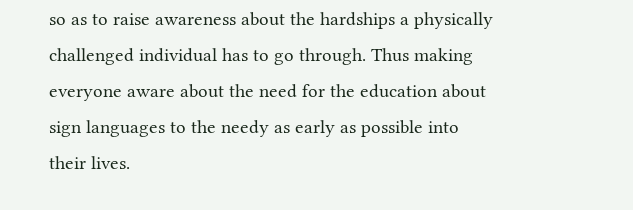so as to raise awareness about the hardships a physically challenged individual has to go through. Thus making everyone aware about the need for the education about sign languages to the needy as early as possible into their lives.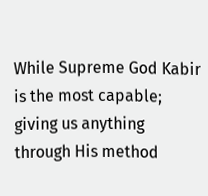While Supreme God Kabir is the most capable; giving us anything through His method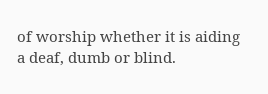of worship whether it is aiding a deaf, dumb or blind.